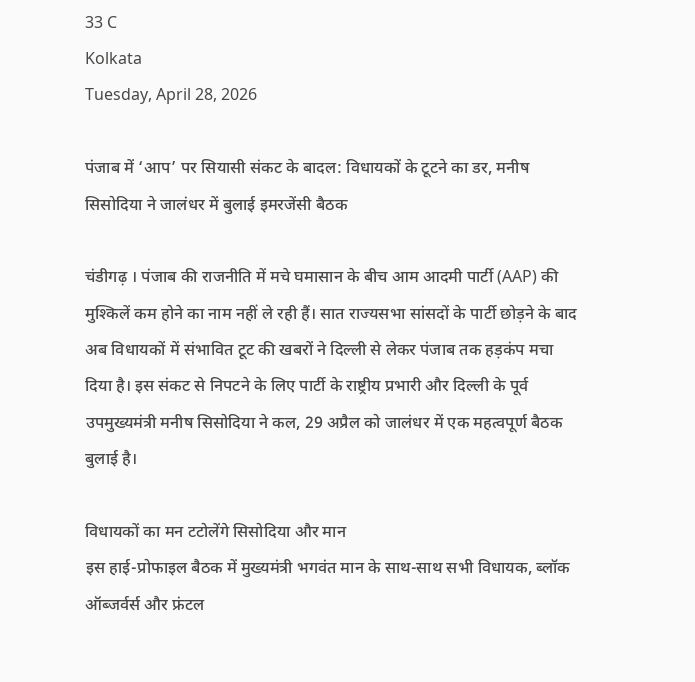33 C
Kolkata
Tuesday, April 28, 2026

पंजाब में ‘आप’ पर सियासी संकट के बादल: विधायकों के टूटने का डर, मनीष सिसोदिया ने जालंधर में बुलाई इमरजेंसी बैठक

चंडीगढ़ । पंजाब की राजनीति में मचे घमासान के बीच आम आदमी पार्टी (AAP) की मुश्किलें कम होने का नाम नहीं ले रही हैं। सात राज्यसभा सांसदों के पार्टी छोड़ने के बाद अब विधायकों में संभावित टूट की खबरों ने दिल्ली से लेकर पंजाब तक हड़कंप मचा दिया है। इस संकट से निपटने के लिए पार्टी के राष्ट्रीय प्रभारी और दिल्ली के पूर्व उपमुख्यमंत्री मनीष सिसोदिया ने कल, 29 अप्रैल को जालंधर में एक महत्वपूर्ण बैठक बुलाई है।

विधायकों का मन टटोलेंगे सिसोदिया और मान
इस हाई-प्रोफाइल बैठक में मुख्यमंत्री भगवंत मान के साथ-साथ सभी विधायक, ब्लॉक ऑब्जर्वर्स और फ्रंटल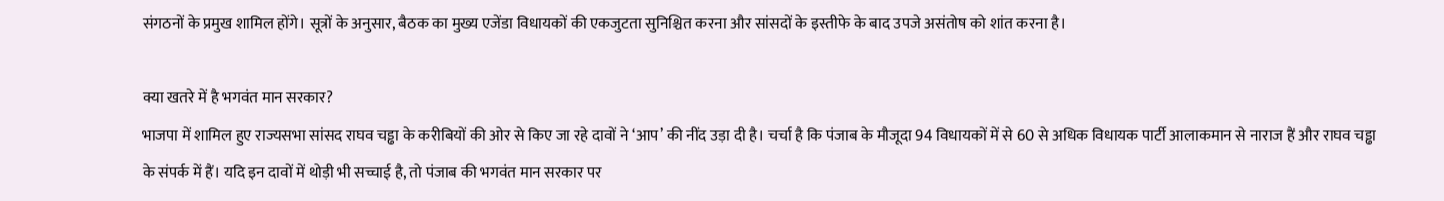संगठनों के प्रमुख शामिल होंगे। सूत्रों के अनुसार, बैठक का मुख्य एजेंडा विधायकों की एकजुटता सुनिश्चित करना और सांसदों के इस्तीफे के बाद उपजे असंतोष को शांत करना है।

क्या खतरे में है भगवंत मान सरकार?
भाजपा में शामिल हुए राज्यसभा सांसद राघव चड्ढा के करीबियों की ओर से किए जा रहे दावों ने ‘आप’ की नींद उड़ा दी है। चर्चा है कि पंजाब के मौजूदा 94 विधायकों में से 60 से अधिक विधायक पार्टी आलाकमान से नाराज हैं और राघव चड्ढा के संपर्क में हैं। यदि इन दावों में थोड़ी भी सच्चाई है, तो पंजाब की भगवंत मान सरकार पर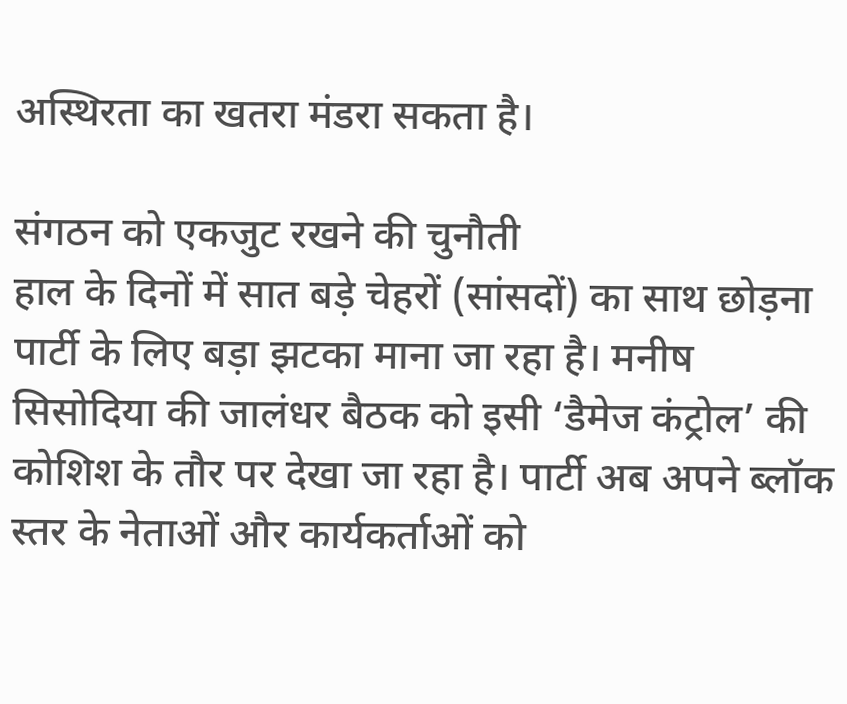अस्थिरता का खतरा मंडरा सकता है।

संगठन को एकजुट रखने की चुनौती
हाल के दिनों में सात बड़े चेहरों (सांसदों) का साथ छोड़ना पार्टी के लिए बड़ा झटका माना जा रहा है। मनीष सिसोदिया की जालंधर बैठक को इसी ‘डैमेज कंट्रोल’ की कोशिश के तौर पर देखा जा रहा है। पार्टी अब अपने ब्लॉक स्तर के नेताओं और कार्यकर्ताओं को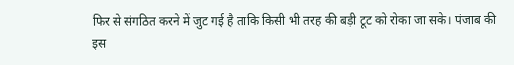फिर से संगठित करने में जुट गई है ताकि किसी भी तरह की बड़ी टूट को रोका जा सके। पंजाब की इस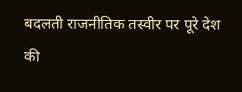बदलती राजनीतिक तस्वीर पर पूरे देश की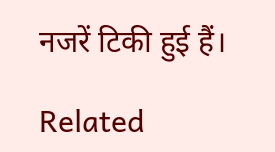नजरें टिकी हुई हैं।

Related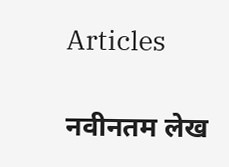Articles

नवीनतम लेख